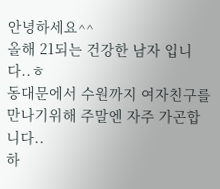안녕하세요^^
올해 21되는 건강한 남자 입니다..ㅎ
동대문에서 수원까지 여자친구를 만나기위해 주말엔 자주 가곤합니다..
하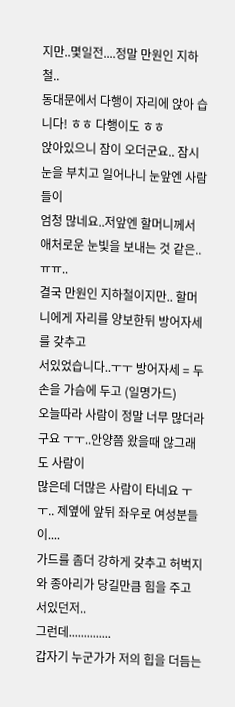지만..몇일전....정말 만원인 지하철..
동대문에서 다행이 자리에 앉아 습니다! ㅎㅎ 다행이도 ㅎㅎ
앉아있으니 잠이 오더군요.. 잠시 눈을 부치고 일어나니 눈앞엔 사람들이
엄청 많네요..저앞엔 할머니께서 애처로운 눈빛을 보내는 것 같은..ㅠㅠ..
결국 만원인 지하철이지만.. 할머니에게 자리를 양보한뒤 방어자세를 갖추고
서있었습니다..ㅜㅜ 방어자세 = 두손을 가슴에 두고 (일명가드)
오늘따라 사람이 정말 너무 많더라구요 ㅜㅜ..안양쯤 왔을때 않그래도 사람이
많은데 더많은 사람이 타네요 ㅜㅜ.. 제옆에 앞뒤 좌우로 여성분들이....
가드를 좀더 강하게 갖추고 허벅지와 종아리가 당길만큼 힘을 주고 서있던저..
그런데..............
갑자기 누군가가 저의 힙을 더듬는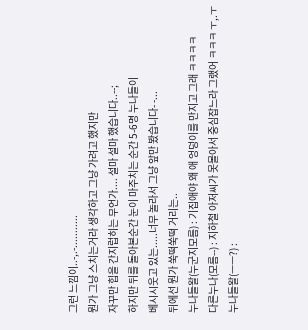그런 느낌이..-,.-...........
뭔가 그냥 스치는거라 생각하고 그냥 가려고 했지만
자꾸만 힙을 간지럽히는 무언가.... 설마 설마 했습니다..--;
하지만 뒤를 돌아본순간 눈이 마주치는 순간 5-6명 누나들이
베시시웃고 있는.....너무 놀라서 그냥 앞만 봤습니다- -...
뒤에선 뭔가 쑥떡쑥떡 거리는..
누나들왈(누군지모름) : 기집애야 왜 애 엉덩이를 만지고 그래 ㅋㅋㅋㅋ
다른누나(모름--) : 지하철 아저씨가 못몰아서 중심잡느라 그랬어 ㅋㅋㅋ ㅜ,.ㅜ
누나들왈(ㅡㅡ?) :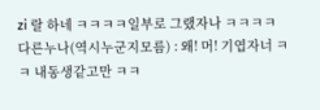zi 랄 하네 ㅋㅋㅋㅋ일부로 그랬자나 ㅋㅋㅋㅋ
다른누나(역시누군지모름) : 왜! 머! 기엽자너 ㅋㅋ 내동생같고만 ㅋㅋ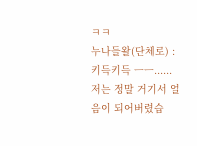ㅋㅋ
누나들왈(단체로) : 키득키득 ㅡㅡ......
저는 정말 거기서 얼음이 되어버렸습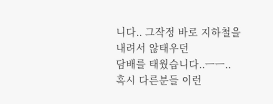니다.. 그작정 바로 지하철을 내려서 않태우던
담배를 태웠습니다..ㅡㅡ..
혹시 다른분들 이런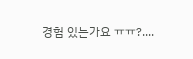경험 있는가요 ㅠㅠ?....